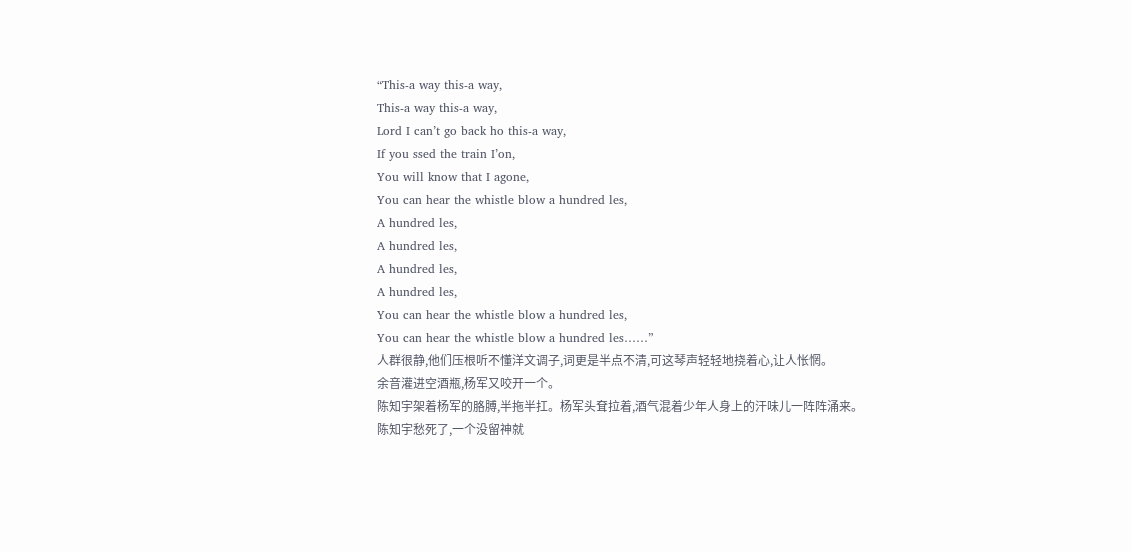“This-a way this-a way,
This-a way this-a way,
Lord I can’t go back ho this-a way,
If you ssed the train I’on,
You will know that I agone,
You can hear the whistle blow a hundred les,
A hundred les,
A hundred les,
A hundred les,
A hundred les,
You can hear the whistle blow a hundred les,
You can hear the whistle blow a hundred les……”
人群很静,他们压根听不懂洋文调子,词更是半点不清,可这琴声轻轻地挠着心,让人怅惘。
余音灌进空酒瓶,杨军又咬开一个。
陈知宇架着杨军的胳膊,半拖半扛。杨军头耷拉着,酒气混着少年人身上的汗味儿一阵阵涌来。
陈知宇愁死了,一个没留神就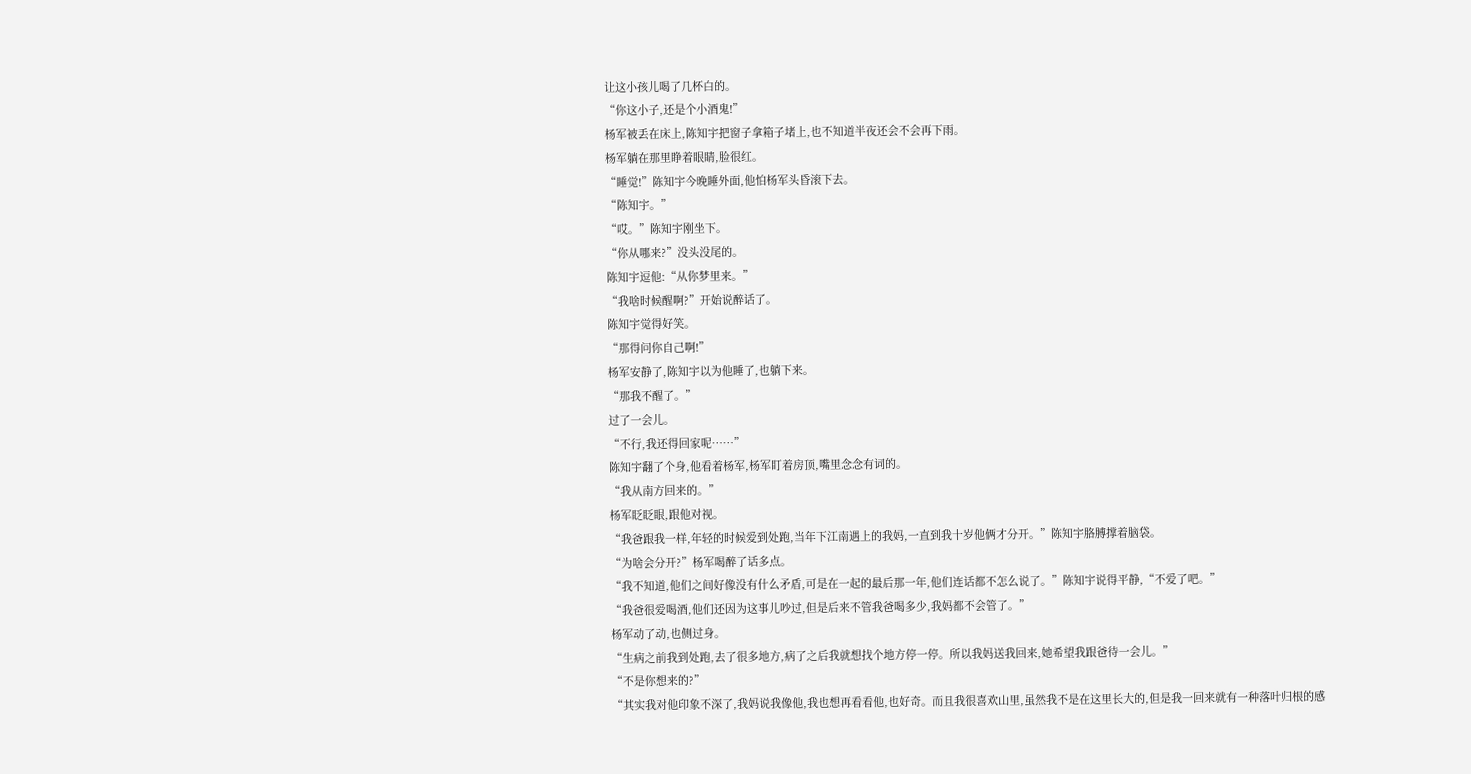让这小孩儿喝了几杯白的。
“你这小子,还是个小酒鬼!”
杨军被丢在床上,陈知宇把窗子拿箱子堵上,也不知道半夜还会不会再下雨。
杨军躺在那里睁着眼睛,脸很红。
“睡觉!”陈知宇今晚睡外面,他怕杨军头昏滚下去。
“陈知宇。”
“哎。”陈知宇刚坐下。
“你从哪来?”没头没尾的。
陈知宇逗他:“从你梦里来。”
“我啥时候醒啊?”开始说醉话了。
陈知宇觉得好笑。
“那得问你自己啊!”
杨军安静了,陈知宇以为他睡了,也躺下来。
“那我不醒了。”
过了一会儿。
“不行,我还得回家呢……”
陈知宇翻了个身,他看着杨军,杨军盯着房顶,嘴里念念有词的。
“我从南方回来的。”
杨军眨眨眼,跟他对视。
“我爸跟我一样,年轻的时候爱到处跑,当年下江南遇上的我妈,一直到我十岁他俩才分开。”陈知宇胳膊撑着脑袋。
“为啥会分开?”杨军喝醉了话多点。
“我不知道,他们之间好像没有什么矛盾,可是在一起的最后那一年,他们连话都不怎么说了。”陈知宇说得平静,“不爱了吧。”
“我爸很爱喝酒,他们还因为这事儿吵过,但是后来不管我爸喝多少,我妈都不会管了。”
杨军动了动,也侧过身。
“生病之前我到处跑,去了很多地方,病了之后我就想找个地方停一停。所以我妈送我回来,她希望我跟爸待一会儿。”
“不是你想来的?”
“其实我对他印象不深了,我妈说我像他,我也想再看看他,也好奇。而且我很喜欢山里,虽然我不是在这里长大的,但是我一回来就有一种落叶归根的感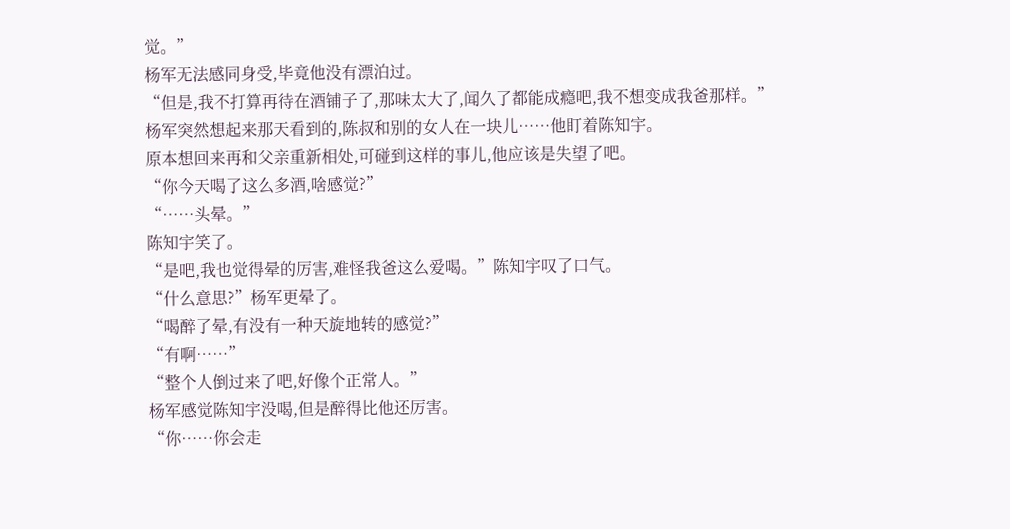觉。”
杨军无法感同身受,毕竟他没有漂泊过。
“但是,我不打算再待在酒铺子了,那味太大了,闻久了都能成瘾吧,我不想变成我爸那样。”
杨军突然想起来那天看到的,陈叔和别的女人在一块儿……他盯着陈知宇。
原本想回来再和父亲重新相处,可碰到这样的事儿,他应该是失望了吧。
“你今天喝了这么多酒,啥感觉?”
“……头晕。”
陈知宇笑了。
“是吧,我也觉得晕的厉害,难怪我爸这么爱喝。”陈知宇叹了口气。
“什么意思?”杨军更晕了。
“喝醉了晕,有没有一种天旋地转的感觉?”
“有啊……”
“整个人倒过来了吧,好像个正常人。”
杨军感觉陈知宇没喝,但是醉得比他还厉害。
“你……你会走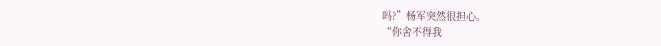吗?”杨军突然很担心。
“你舍不得我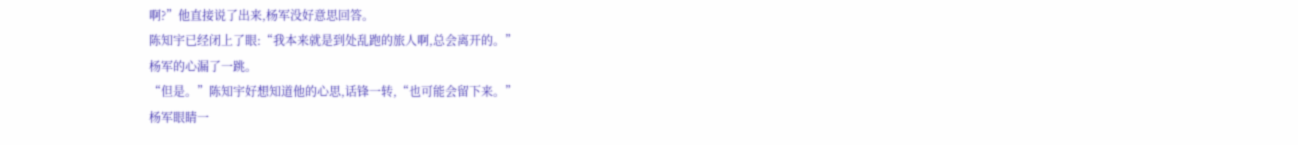啊?”他直接说了出来,杨军没好意思回答。
陈知宇已经闭上了眼:“我本来就是到处乱跑的旅人啊,总会离开的。”
杨军的心漏了一跳。
“但是。”陈知宇好想知道他的心思,话锋一转,“也可能会留下来。”
杨军眼睛一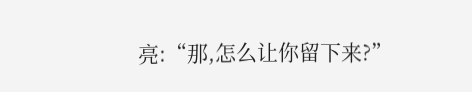亮:“那,怎么让你留下来?”